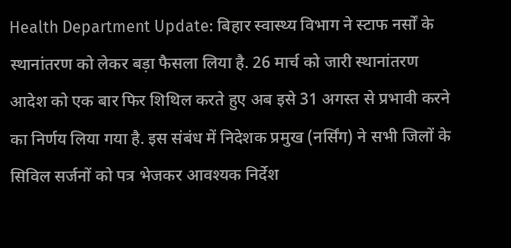Health Department Update: बिहार स्वास्थ्य विभाग ने स्टाफ नर्सों के स्थानांतरण को लेकर बड़ा फैसला लिया है. 26 मार्च को जारी स्थानांतरण आदेश को एक बार फिर शिथिल करते हुए अब इसे 31 अगस्त से प्रभावी करने का निर्णय लिया गया है. इस संबंध में निदेशक प्रमुख (नर्सिंग) ने सभी जिलों के सिविल सर्जनों को पत्र भेजकर आवश्यक निर्देश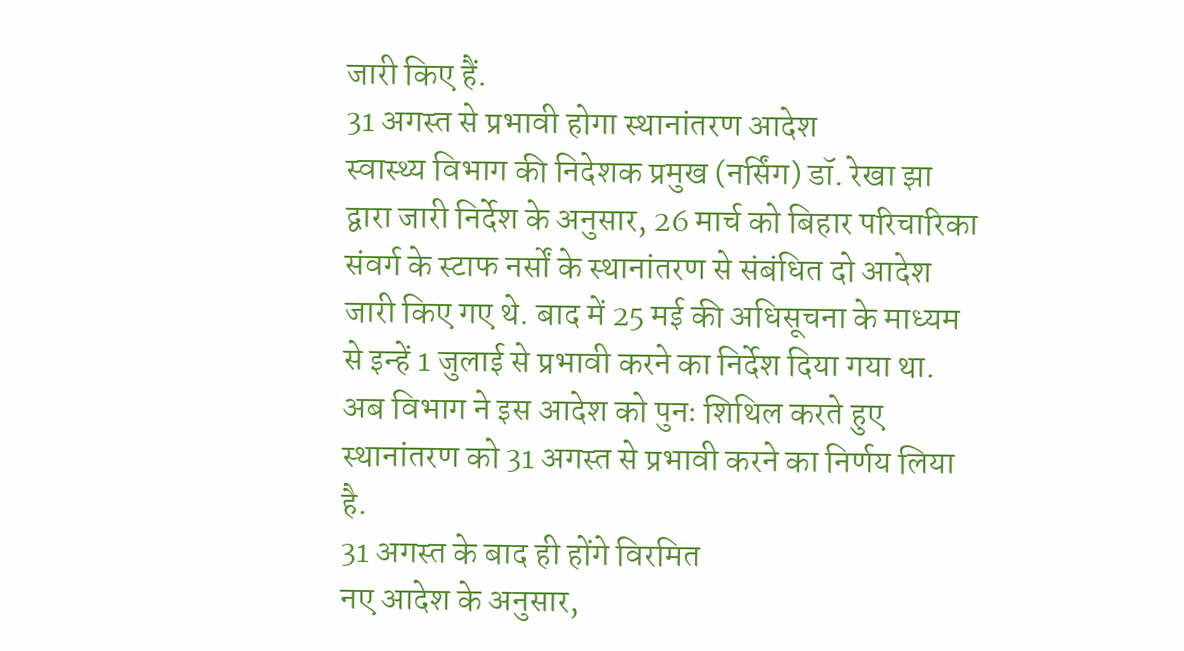जारी किए हैं.
31 अगस्त से प्रभावी होगा स्थानांतरण आदेश
स्वास्थ्य विभाग की निदेशक प्रमुख (नर्सिंग) डॉ. रेखा झा द्वारा जारी निर्देश के अनुसार, 26 मार्च को बिहार परिचारिका संवर्ग के स्टाफ नर्सों के स्थानांतरण से संबंधित दो आदेश जारी किए गए थे. बाद में 25 मई की अधिसूचना के माध्यम से इन्हें 1 जुलाई से प्रभावी करने का निर्देश दिया गया था. अब विभाग ने इस आदेश को पुनः शिथिल करते हुए स्थानांतरण को 31 अगस्त से प्रभावी करने का निर्णय लिया है.
31 अगस्त के बाद ही होंगे विरमित
नए आदेश के अनुसार,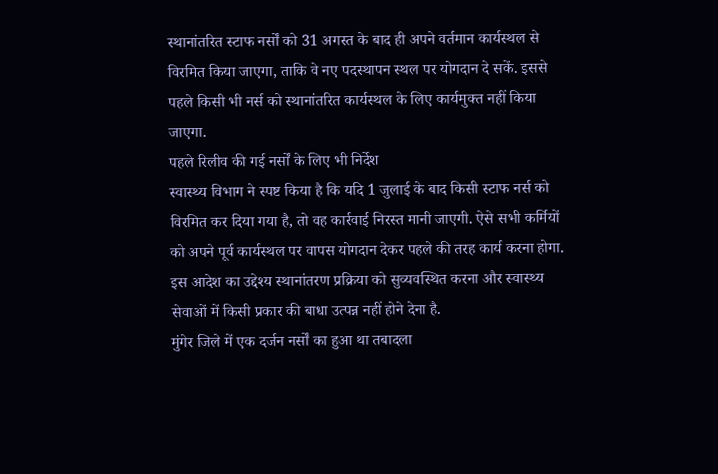स्थानांतरित स्टाफ नर्सों को 31 अगस्त के बाद ही अपने वर्तमान कार्यस्थल से विरमित किया जाएगा, ताकि वे नए पदस्थापन स्थल पर योगदान दे सकें. इससे पहले किसी भी नर्स को स्थानांतरित कार्यस्थल के लिए कार्यमुक्त नहीं किया जाएगा.
पहले रिलीव की गई नर्सों के लिए भी निर्देश
स्वास्थ्य विभाग ने स्पष्ट किया है कि यदि 1 जुलाई के बाद किसी स्टाफ नर्स को विरमित कर दिया गया है, तो वह कार्रवाई निरस्त मानी जाएगी. ऐसे सभी कर्मियों को अपने पूर्व कार्यस्थल पर वापस योगदान देकर पहले की तरह कार्य करना होगा. इस आदेश का उद्देश्य स्थानांतरण प्रक्रिया को सुव्यवस्थित करना और स्वास्थ्य सेवाओं में किसी प्रकार की बाधा उत्पन्न नहीं होने देना है.
मुंगेर जिले में एक दर्जन नर्सों का हुआ था तबादला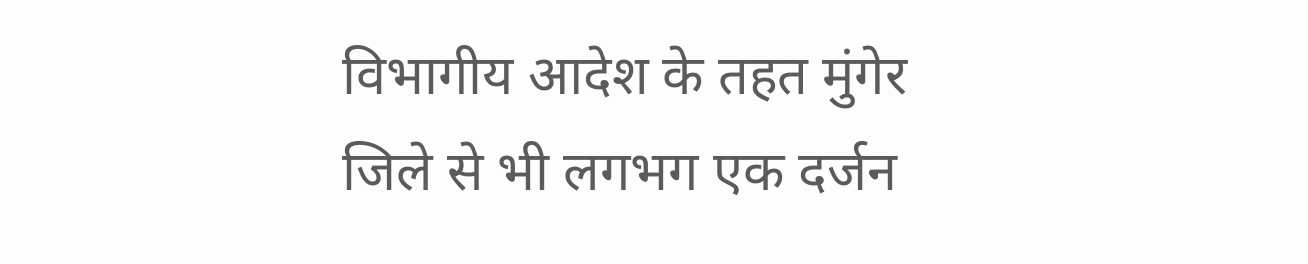विभागीय आदेश के तहत मुंगेर जिले से भी लगभग एक दर्जन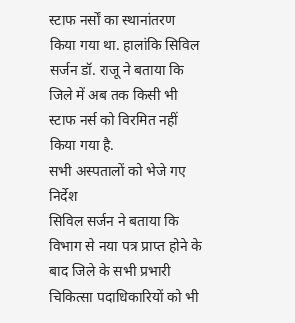स्टाफ नर्सों का स्थानांतरण किया गया था. हालांकि सिविल सर्जन डॉ. राजू ने बताया कि जिले में अब तक किसी भी स्टाफ नर्स को विरमित नहीं किया गया है.
सभी अस्पतालों को भेजे गए निर्देश
सिविल सर्जन ने बताया कि विभाग से नया पत्र प्राप्त होने के बाद जिले के सभी प्रभारी चिकित्सा पदाधिकारियों को भी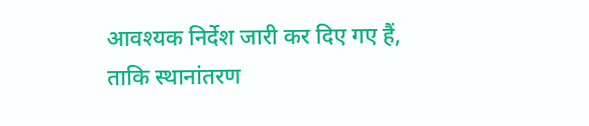आवश्यक निर्देश जारी कर दिए गए हैं, ताकि स्थानांतरण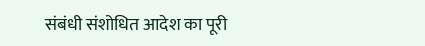संबंधी संशोधित आदेश का पूरी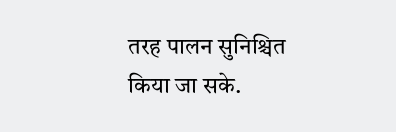तरह पालन सुनिश्चित किया जा सके.